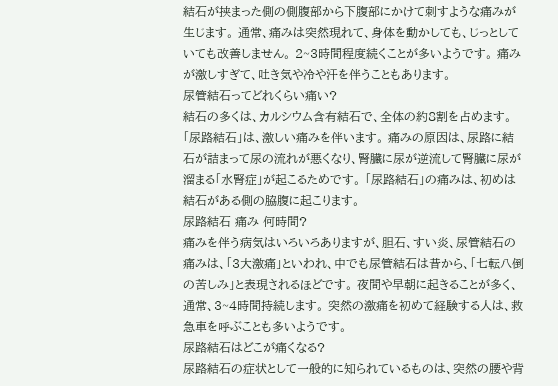結石が挟まった側の側腹部から下腹部にかけて刺すような痛みが生じます。 通常、痛みは突然現れて、身体を動かしても、じっとしていても改善しません。 2~3時間程度続くことが多いようです。 痛みが激しすぎて、吐き気や冷や汗を伴うこともあります。
尿管結石ってどれくらい痛い?
結石の多くは、カルシウム含有結石で、全体の約8割を占めます。 「尿路結石」は、激しい痛みを伴います。 痛みの原因は、尿路に結石が詰まって尿の流れが悪くなり、腎臓に尿が逆流して腎臓に尿が溜まる「水腎症」が起こるためです。 「尿路結石」の痛みは、初めは結石がある側の脇腹に起こります。
尿路結石 痛み 何時間?
痛みを伴う病気はいろいろありますが、胆石、すい炎、尿管結石の痛みは、「3大激痛」といわれ、中でも尿管結石は昔から、「七転八倒の苦しみ」と表現されるほどです。 夜間や早朝に起きることが多く、通常、3~4時間持続します。 突然の激痛を初めて経験する人は、救急車を呼ぶことも多いようです。
尿路結石はどこが痛くなる?
尿路結石の症状として一般的に知られているものは、突然の腰や背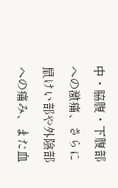中・脇腹・下腹部への激痛、さらに鼠けい部や外陰部への痛み、また血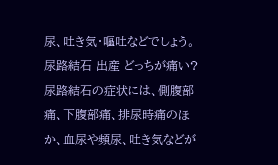尿、吐き気・嘔吐などでしょう。
尿路結石 出産 どっちが痛い?
尿路結石の症状には、側腹部痛、下腹部痛、排尿時痛のほか、血尿や頻尿、吐き気などが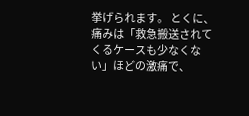挙げられます。 とくに、痛みは「救急搬送されてくるケースも少なくない」ほどの激痛で、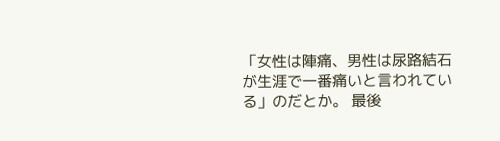「女性は陣痛、男性は尿路結石が生涯で一番痛いと言われている」のだとか。 最後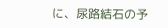に、尿路結石の予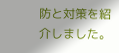防と対策を紹介しました。